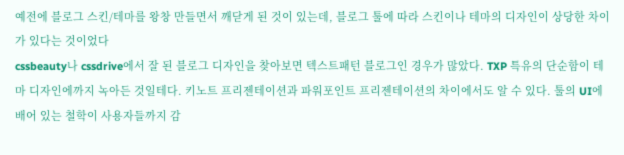예전에 블로그 스킨/테마를 왕창 만들면서 깨닫게 된 것이 있는데, 블로그 툴에 따라 스킨이나 테마의 디자인이 상당한 차이가 있다는 것이었다
cssbeauty나 cssdrive에서 잘 된 블로그 디자인을 찾아보면 텍스트패턴 블로그인 경우가 많았다. TXP 특유의 단순함이 테마 디자인에까지 녹아든 것일테다. 키노트 프리젠테이션과 파워포인트 프리젠테이션의 차이에서도 알 수 있다. 툴의 UI에 배어 있는 철학이 사용자들까지 감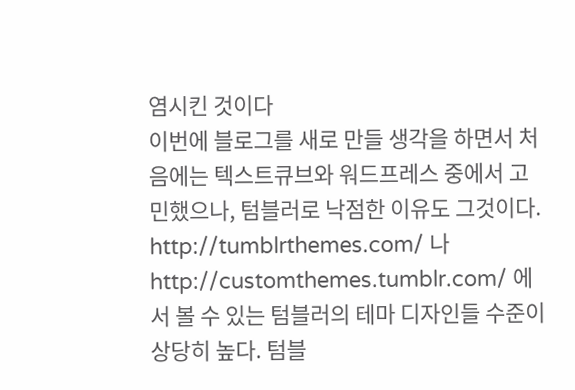염시킨 것이다
이번에 블로그를 새로 만들 생각을 하면서 처음에는 텍스트큐브와 워드프레스 중에서 고민했으나, 텀블러로 낙점한 이유도 그것이다. http://tumblrthemes.com/ 나 http://customthemes.tumblr.com/ 에서 볼 수 있는 텀블러의 테마 디자인들 수준이 상당히 높다. 텀블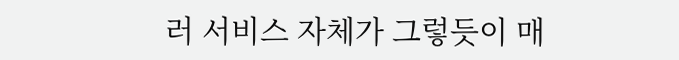러 서비스 자체가 그렇듯이 매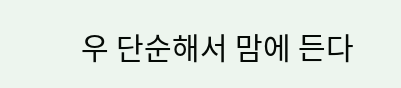우 단순해서 맘에 든다